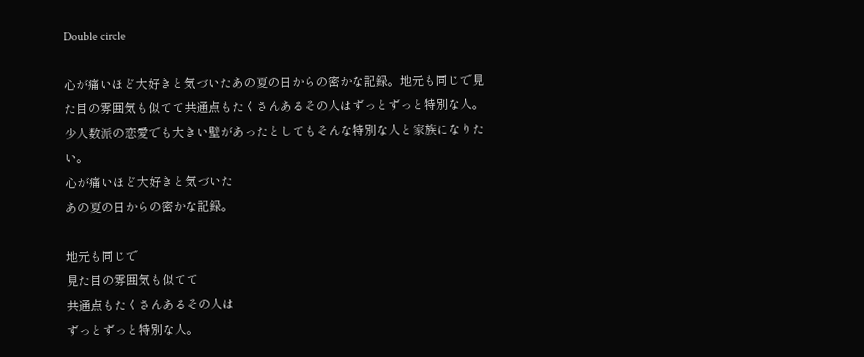Double circle

心が痛いほど大好きと気づいたあの夏の日からの密かな記録。地元も同じで見た目の雰囲気も似てて共通点もたくさんあるその人はずっとずっと特別な人。少人数派の恋愛でも大きい壁があったとしてもそんな特別な人と家族になりたい。
心が痛いほど大好きと気づいた
あの夏の日からの密かな記録。

地元も同じで
見た目の雰囲気も似てて
共通点もたくさんあるその人は
ずっとずっと特別な人。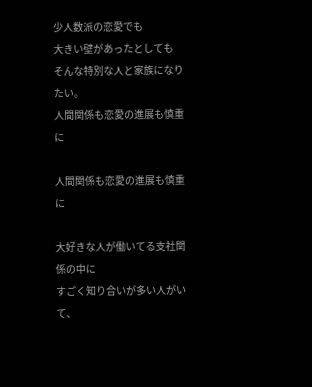少人数派の恋愛でも
大きい壁があったとしても
そんな特別な人と家族になりたい。
人間関係も恋愛の進展も慎重に

人間関係も恋愛の進展も慎重に

大好きな人が働いてる支社関係の中に
すごく知り合いが多い人がいて、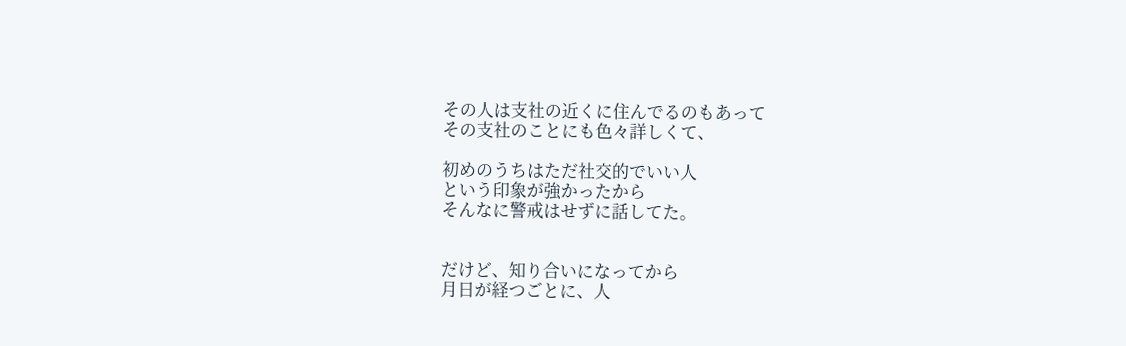その人は支社の近くに住んでるのもあって
その支社のことにも色々詳しくて、

初めのうちはただ社交的でいい人
という印象が強かったから
そんなに警戒はせずに話してた。


だけど、知り合いになってから
月日が経つごとに、人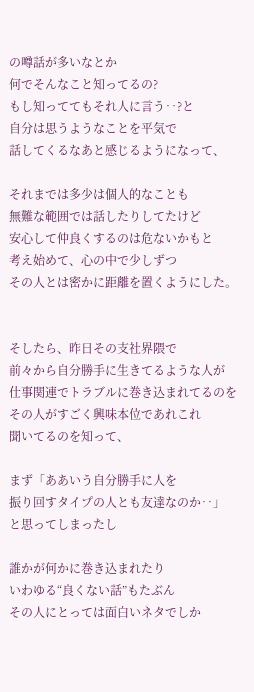の噂話が多いなとか
何でそんなこと知ってるの?
もし知っててもそれ人に言う‥?と
自分は思うようなことを平気で
話してくるなあと感じるようになって、

それまでは多少は個人的なことも
無難な範囲では話したりしてたけど
安心して仲良くするのは危ないかもと
考え始めて、心の中で少しずつ
その人とは密かに距離を置くようにした。


そしたら、昨日その支社界隈で
前々から自分勝手に生きてるような人が
仕事関連でトラブルに巻き込まれてるのを
その人がすごく興味本位であれこれ
聞いてるのを知って、

まず「ああいう自分勝手に人を
振り回すタイプの人とも友達なのか‥」
と思ってしまったし

誰かが何かに巻き込まれたり
いわゆる“良くない話”もたぶん
その人にとっては面白いネタでしか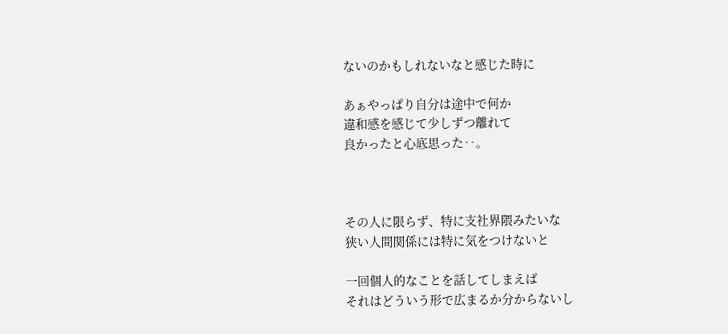ないのかもしれないなと感じた時に

あぁやっぱり自分は途中で何か
違和感を感じて少しずつ離れて
良かったと心底思った‥。



その人に限らず、特に支社界隈みたいな
狭い人間関係には特に気をつけないと

一回個人的なことを話してしまえば
それはどういう形で広まるか分からないし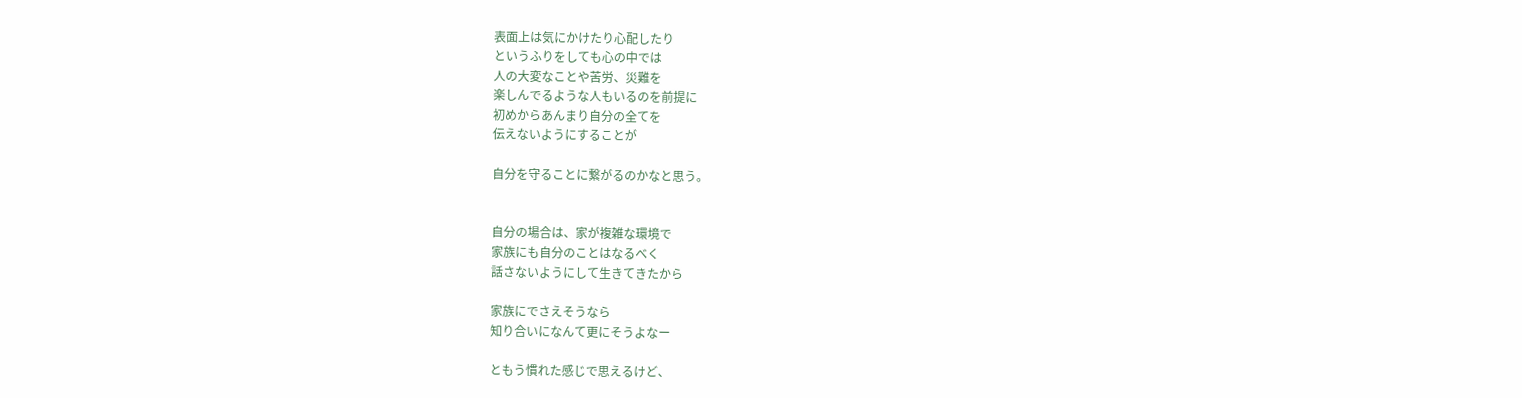表面上は気にかけたり心配したり
というふりをしても心の中では
人の大変なことや苦労、災難を
楽しんでるような人もいるのを前提に
初めからあんまり自分の全てを
伝えないようにすることが

自分を守ることに繋がるのかなと思う。


自分の場合は、家が複雑な環境で
家族にも自分のことはなるべく
話さないようにして生きてきたから

家族にでさえそうなら
知り合いになんて更にそうよなー

ともう慣れた感じで思えるけど、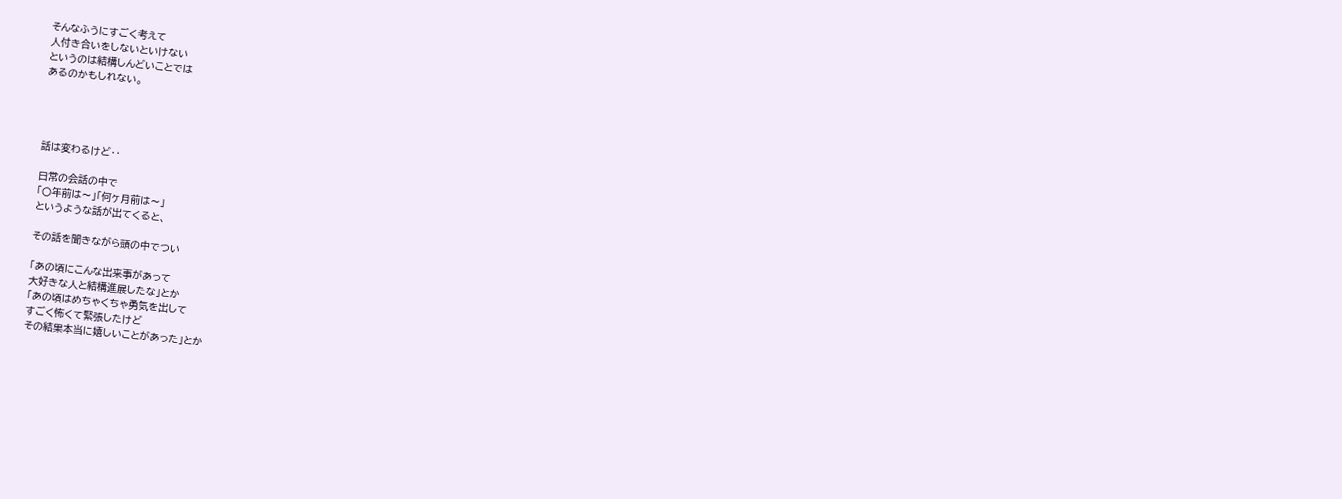そんなふうにすごく考えて
人付き合いをしないといけない
というのは結構しんどいことでは
あるのかもしれない。




話は変わるけど‥

日常の会話の中で
「〇年前は〜」「何ヶ月前は〜」
というような話が出てくると、

その話を聞きながら頭の中でつい

「あの頃にこんな出来事があって
大好きな人と結構進展したな」とか
「あの頃はめちゃくちゃ勇気を出して
すごく怖くて緊張したけど
その結果本当に嬉しいことがあった」とか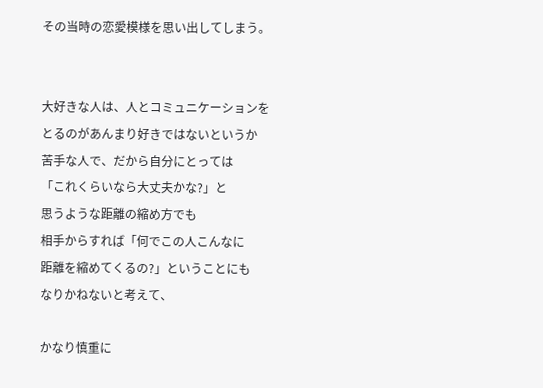その当時の恋愛模様を思い出してしまう。


大好きな人は、人とコミュニケーションを
とるのがあんまり好きではないというか
苦手な人で、だから自分にとっては
「これくらいなら大丈夫かな?」と
思うような距離の縮め方でも
相手からすれば「何でこの人こんなに
距離を縮めてくるの?」ということにも
なりかねないと考えて、

かなり慎重に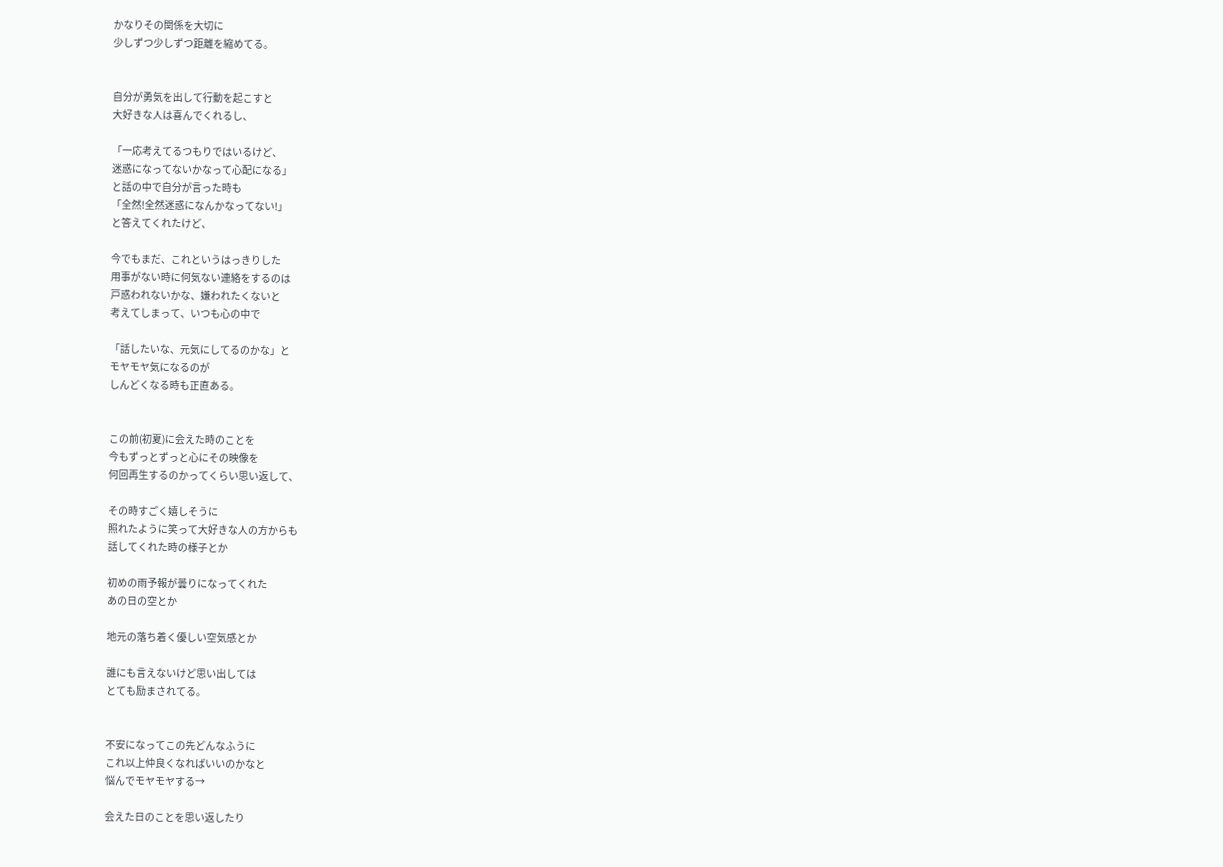かなりその関係を大切に
少しずつ少しずつ距離を縮めてる。


自分が勇気を出して行動を起こすと
大好きな人は喜んでくれるし、

「一応考えてるつもりではいるけど、
迷惑になってないかなって心配になる」
と話の中で自分が言った時も
「全然!全然迷惑になんかなってない!」
と答えてくれたけど、

今でもまだ、これというはっきりした
用事がない時に何気ない連絡をするのは
戸惑われないかな、嫌われたくないと
考えてしまって、いつも心の中で

「話したいな、元気にしてるのかな」と
モヤモヤ気になるのが
しんどくなる時も正直ある。


この前(初夏)に会えた時のことを
今もずっとずっと心にその映像を
何回再生するのかってくらい思い返して、

その時すごく嬉しそうに
照れたように笑って大好きな人の方からも
話してくれた時の様子とか

初めの雨予報が曇りになってくれた
あの日の空とか

地元の落ち着く優しい空気感とか

誰にも言えないけど思い出しては
とても励まされてる。


不安になってこの先どんなふうに
これ以上仲良くなればいいのかなと
悩んでモヤモヤする→

会えた日のことを思い返したり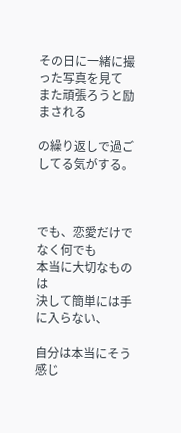その日に一緒に撮った写真を見て
また頑張ろうと励まされる

の繰り返しで過ごしてる気がする。



でも、恋愛だけでなく何でも
本当に大切なものは
決して簡単には手に入らない、

自分は本当にそう感じ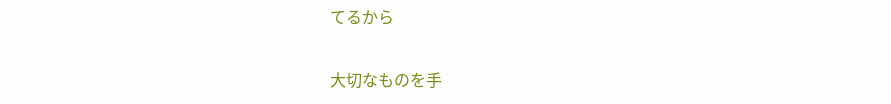てるから

大切なものを手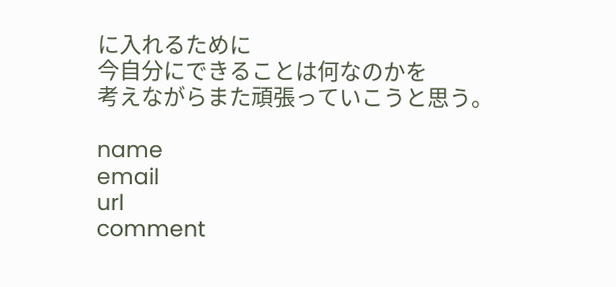に入れるために
今自分にできることは何なのかを
考えながらまた頑張っていこうと思う。

name
email
url
comment